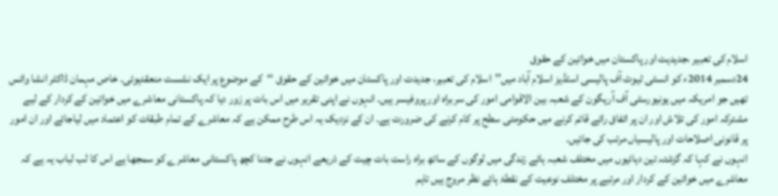اسلام کی تعبیر ،جدیدیت اور پاکستان میں خواتین کے حقوق
24دسمبر 2014ء کو انسٹی ٹیوٹ آف پالیسی اسٹڈیز اسلام آباد میں’’اسلام کی تعبیر، جدیدت اور پاکستان میں خواتین کے حقوق ‘‘کے موضوع پر ایک نشست منعقدہوئی۔ خاص مہمان ڈاکٹر انشا وائس تھیں جو امریکہ میں یونیورسٹی آف آریگون کے شعبہ بین الاقوامی امور کی سربراہ اور پروفیسر ہیں۔ انہوں نے اپنی تقریر میں اس بات پر زور دیا کہ پاکستانی معاشرے میں خواتین کے کردار کے لیے مشترکہ امور کی تلاش اور ان پر اتفاق رائے قائم کرنے میں حکومتی سطح پر کام کرنے کی ضرورت ہے۔ ان کے نزدیک یہ اس طرح ممکن ہے کہ معاشرے کے تمام طبقات کو اعتماد میں لیاجائے اور ان امور پر قانونی اصلاحات اور پالیسیاں مرتب کی جائیں۔
انہوں نے کہا کہ گزشتہ تین دہائیوں میں مختلف شعبہ ہائے زندگی میں لوگوں کے ساتھ براہ راست بات چیت کے ذریعے انہوں نے جتنا کچھ پاکستانی معاشرے کو سمجھا ہے اس کا لب لباب یہ ہے کہ معاشرے میں خواتین کے کردار اور مرتبے پر مختلف نوعیت کے نقطۂ ہائے نظر مروج ہیں تاہم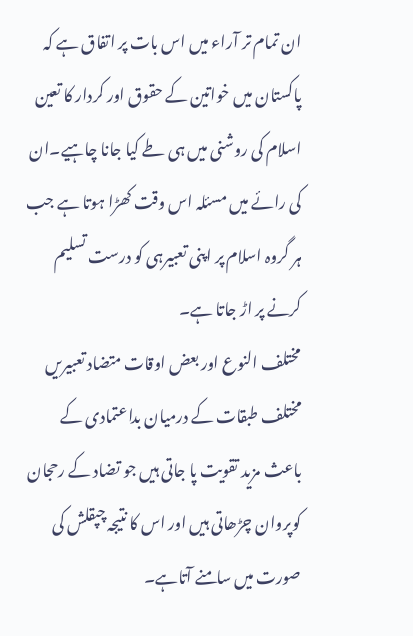ان تمام تر آراء میں اس بات پر اتفاق ہے کہ پاکستان میں خواتین کے حقوق اور کردار کا تعین اسلام کی روشنی میں ہی طے کیا جانا چاہیے۔ان کی رائے میں مسئلہ اس وقت کھڑا ہوتا ہے جب ہر گروہ اسلام پر اپنی تعبیرہی کو درست تسلیم کرنے پر اڑ جاتا ہے۔
مختلف النوع اور بعض اوقات متضاد تعبیریں مختلف طبقات کے درمیان بداعتمادی کے باعث مزید تقویت پا جاتی ہیں جو تضاد کے رحجان کوپروان چڑھاتی ہیں اور اس کا نتیجہ چپقلش کی صورت میں سامنے آتاہے۔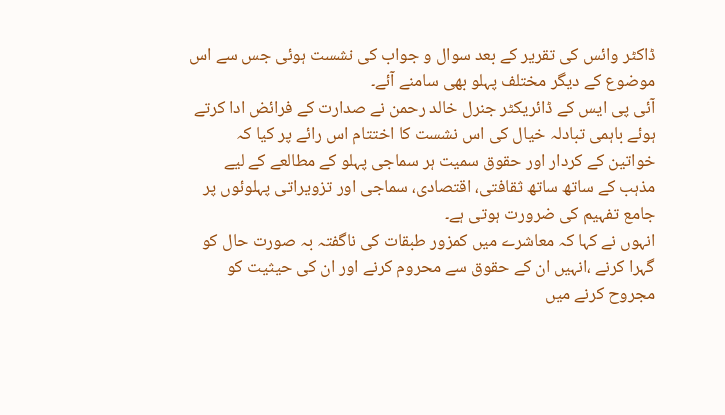ڈاکٹر وائس کی تقریر کے بعد سوال و جواب کی نشست ہوئی جس سے اس موضوع کے دیگر مختلف پہلو بھی سامنے آئے۔
آئی پی ایس کے ڈائریکٹر جنرل خالد رحمن نے صدارت کے فرائض ادا کرتے ہوئے باہمی تبادلہ خیال کی اس نشست کا اختتام اس رائے پر کیا کہ خواتین کے کردار اور حقوق سمیت ہر سماجی پہلو کے مطالعے کے لیے مذہب کے ساتھ ساتھ ثقافتی، اقتصادی، سماجی اور تزویراتی پہلوئوں پر جامع تفہیم کی ضرورت ہوتی ہے۔
انہوں نے کہا کہ معاشرے میں کمزور طبقات کی ناگفتہ بہ صورت حال کو گہرا کرنے ،انہیں ان کے حقوق سے محروم کرنے اور ان کی حیثیت کو مجروح کرنے میں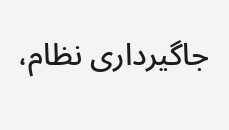جاگیرداری نظام،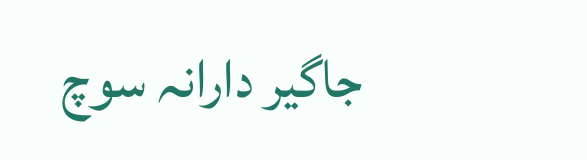جاگیر دارانہ سوچ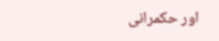اور حکمرانی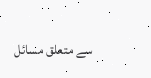سے متعلق مسائل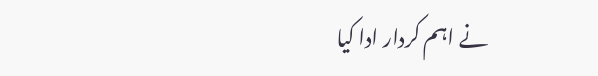نے اہم کردار ادا کیا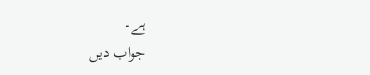ہے۔
جواب دیں